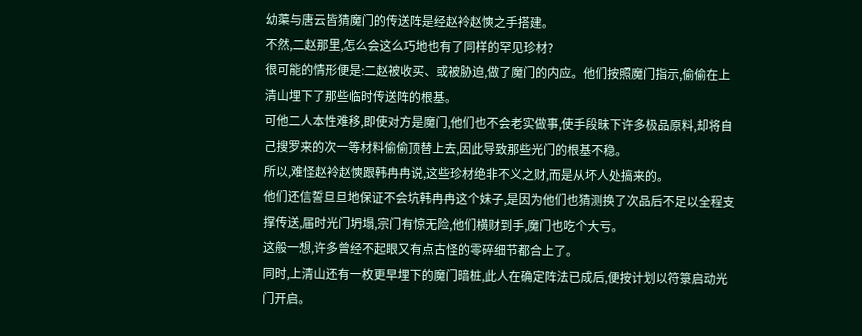幼蕖与唐云皆猜魔门的传送阵是经赵袊赵慡之手搭建。
不然,二赵那里,怎么会这么巧地也有了同样的罕见珍材?
很可能的情形便是:二赵被收买、或被胁迫,做了魔门的内应。他们按照魔门指示,偷偷在上清山埋下了那些临时传送阵的根基。
可他二人本性难移,即使对方是魔门,他们也不会老实做事,使手段昧下许多极品原料,却将自己搜罗来的次一等材料偷偷顶替上去,因此导致那些光门的根基不稳。
所以,难怪赵袊赵慡跟韩冉冉说,这些珍材绝非不义之财,而是从坏人处搞来的。
他们还信誓旦旦地保证不会坑韩冉冉这个妹子,是因为他们也猜测换了次品后不足以全程支撑传送,届时光门坍塌,宗门有惊无险,他们横财到手,魔门也吃个大亏。
这般一想,许多曾经不起眼又有点古怪的零碎细节都合上了。
同时,上清山还有一枚更早埋下的魔门暗桩,此人在确定阵法已成后,便按计划以符箓启动光门开启。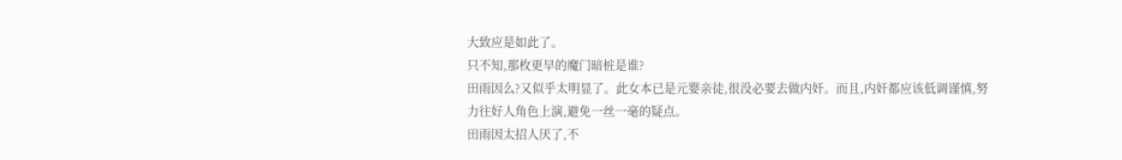大致应是如此了。
只不知,那枚更早的魔门暗桩是谁?
田雨因么?又似乎太明显了。此女本已是元婴亲徒,很没必要去做内奸。而且,内奸都应该低调谨慎,努力往好人角色上演,避免一丝一毫的疑点。
田雨因太招人厌了,不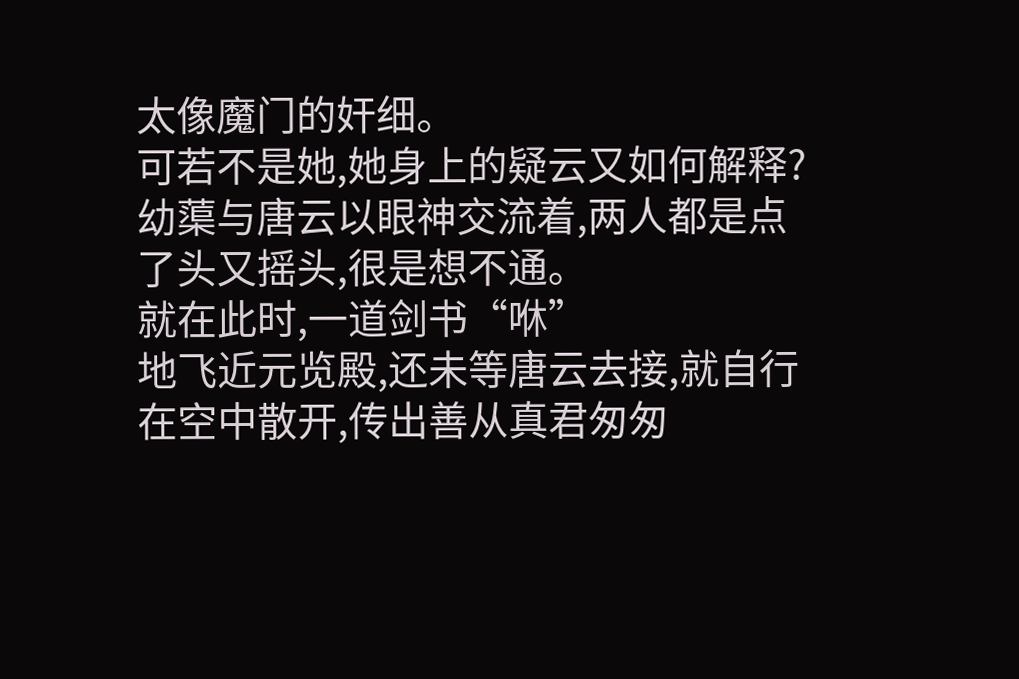太像魔门的奸细。
可若不是她,她身上的疑云又如何解释?
幼蕖与唐云以眼神交流着,两人都是点了头又摇头,很是想不通。
就在此时,一道剑书“咻”
地飞近元览殿,还未等唐云去接,就自行在空中散开,传出善从真君匆匆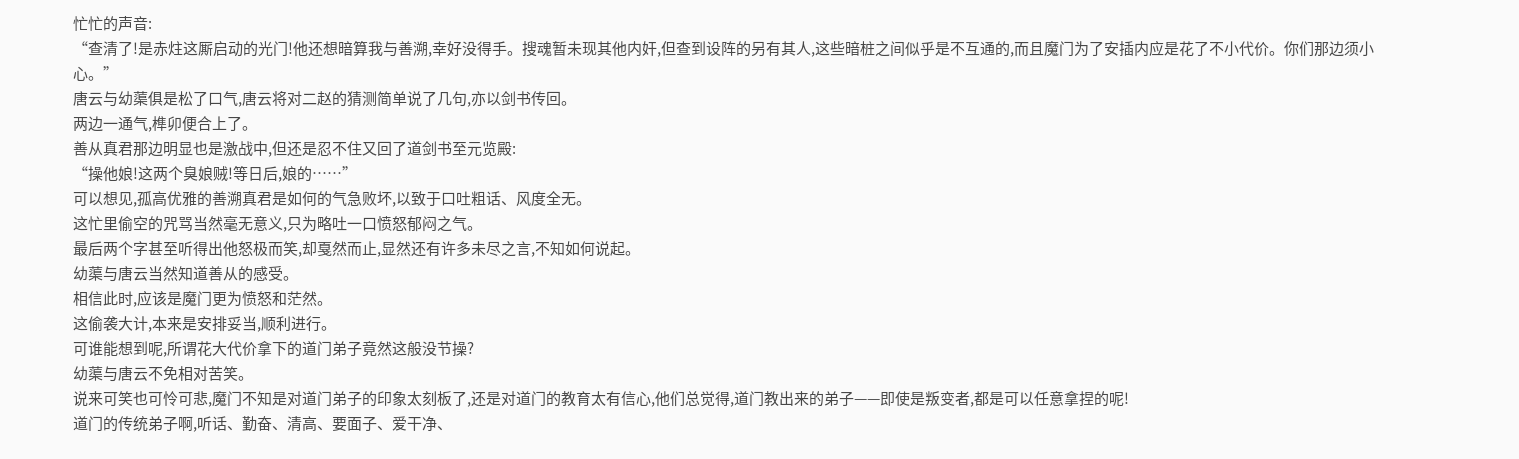忙忙的声音:
“查清了!是赤炷这厮启动的光门!他还想暗算我与善溯,幸好没得手。搜魂暂未现其他内奸,但查到设阵的另有其人,这些暗桩之间似乎是不互通的,而且魔门为了安插内应是花了不小代价。你们那边须小心。”
唐云与幼蕖俱是松了口气,唐云将对二赵的猜测简单说了几句,亦以剑书传回。
两边一通气,榫卯便合上了。
善从真君那边明显也是激战中,但还是忍不住又回了道剑书至元览殿:
“操他娘!这两个臭娘贼!等日后,娘的……”
可以想见,孤高优雅的善溯真君是如何的气急败坏,以致于口吐粗话、风度全无。
这忙里偷空的咒骂当然毫无意义,只为略吐一口愤怒郁闷之气。
最后两个字甚至听得出他怒极而笑,却戛然而止,显然还有许多未尽之言,不知如何说起。
幼蕖与唐云当然知道善从的感受。
相信此时,应该是魔门更为愤怒和茫然。
这偷袭大计,本来是安排妥当,顺利进行。
可谁能想到呢,所谓花大代价拿下的道门弟子竟然这般没节操?
幼蕖与唐云不免相对苦笑。
说来可笑也可怜可悲,魔门不知是对道门弟子的印象太刻板了,还是对道门的教育太有信心,他们总觉得,道门教出来的弟子——即使是叛变者,都是可以任意拿捏的呢!
道门的传统弟子啊,听话、勤奋、清高、要面子、爱干净、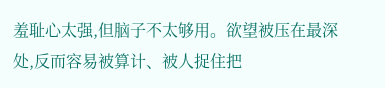羞耻心太强,但脑子不太够用。欲望被压在最深处,反而容易被算计、被人捉住把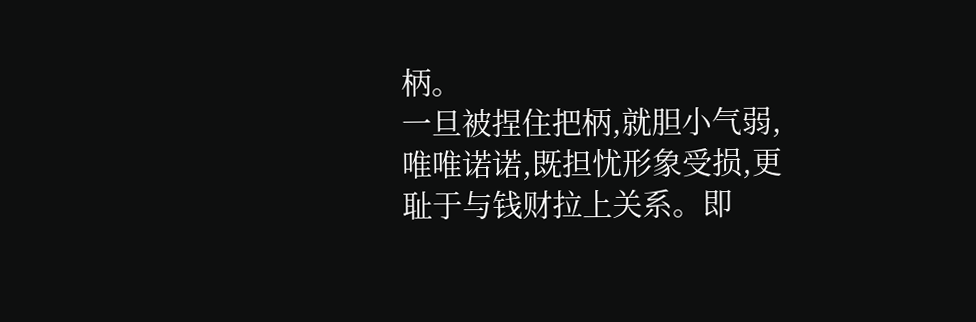柄。
一旦被捏住把柄,就胆小气弱,唯唯诺诺,既担忧形象受损,更耻于与钱财拉上关系。即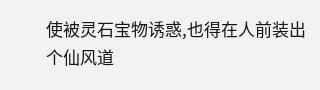使被灵石宝物诱惑,也得在人前装出个仙风道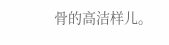骨的高洁样儿。